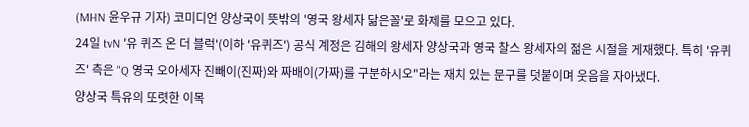(MHN 윤우규 기자) 코미디언 양상국이 뜻밖의 '영국 왕세자 닮은꼴'로 화제를 모으고 있다.
24일 tvN '유 퀴즈 온 더 블럭'(이하 '유퀴즈') 공식 계정은 김해의 왕세자 양상국과 영국 찰스 왕세자의 젊은 시절을 게재했다. 특히 '유퀴즈' 측은 "Q 영국 오아세자 진빼이(진짜)와 짜배이(가짜)를 구분하시오"라는 재치 있는 문구를 덧붙이며 웃음을 자아냈다.
양상국 특유의 또렷한 이목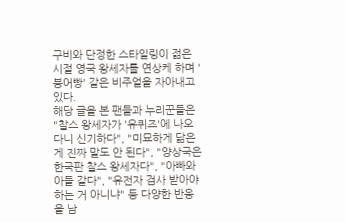구비와 단정한 스타일링이 젊은 시절 영국 왕세자를 연상케 하며 '붕어빵' 같은 비주얼을 자아내고 있다.
해당 글을 본 팬들과 누리꾼들은 "찰스 왕세자가 '유퀴즈'에 나오다니 신기하다", "미묘하게 닮은 게 진짜 말도 안 된다", "양상국은 한국판 찰스 왕세자다", "아빠와 아들 같다", "유전자 검사 받아야 하는 거 아니냐" 등 다양한 반응을 남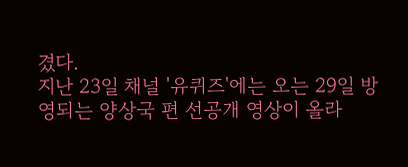겼다.
지난 23일 채널 '유퀴즈'에는 오는 29일 방영되는 양상국 편 선공개 영상이 올라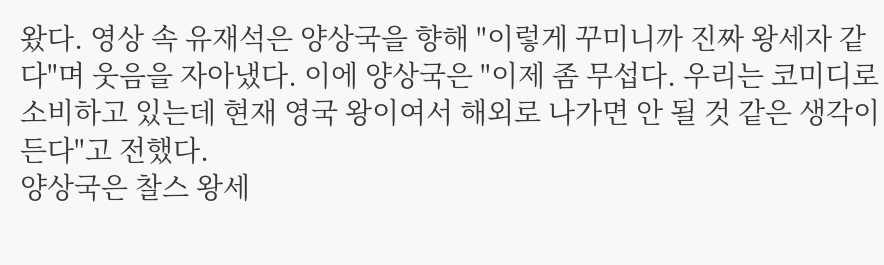왔다. 영상 속 유재석은 양상국을 향해 "이렇게 꾸미니까 진짜 왕세자 같다"며 웃음을 자아냈다. 이에 양상국은 "이제 좀 무섭다. 우리는 코미디로 소비하고 있는데 현재 영국 왕이여서 해외로 나가면 안 될 것 같은 생각이 든다"고 전했다.
양상국은 찰스 왕세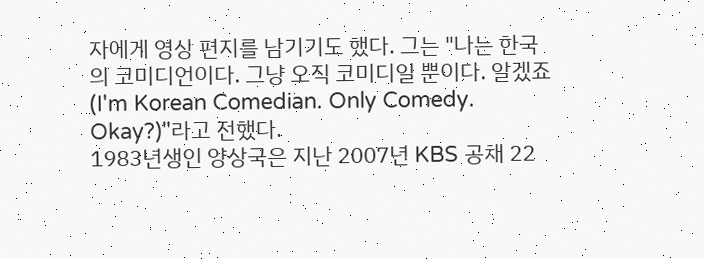자에게 영상 편지를 남기기도 했다. 그는 "나는 한국의 코미디언이다. 그냥 오직 코미디일 뿐이다. 알겠죠(I'm Korean Comedian. Only Comedy. Okay?)"라고 전했다.
1983년생인 양상국은 지난 2007년 KBS 공채 22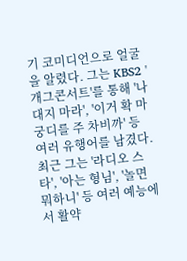기 코미디언으로 얼굴을 알렸다. 그는 KBS2 '개그콘서트'를 통해 '나대지 마라', '이거 확 마 궁디를 주 차비까' 등 여러 유행어를 남겼다. 최근 그는 '라디오 스타', '아는 형님', '놀면 뭐하니' 등 여러 예능에서 활약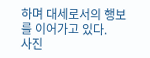하며 대세로서의 행보를 이어가고 있다.
사진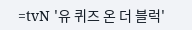=tvN '유 퀴즈 온 더 블럭'